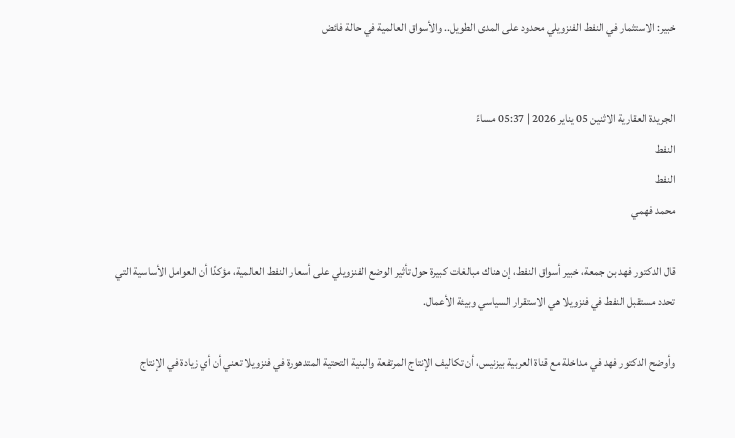خبير: الاستثمار في النفط الفنزويلي محدود على المدى الطويل.. والأسواق العالمية في حالة فائض


الجريدة العقارية الاثنين 05 يناير 2026 | 05:37 مساءً
النفط
النفط
محمد فهمي

قال الدكتور فهد بن جمعة، خبير أسواق النفط، إن هناك مبالغات كبيرة حول تأثير الوضع الفنزويلي على أسعار النفط العالمية، مؤكدًا أن العوامل الأساسية التي تحدد مستقبل النفط في فنزويلا هي الاستقرار السياسي وبيئة الأعمال.

وأوضح الدكتور فهد في مداخلة مع قناة العربية بيزنيس، أن تكاليف الإنتاج المرتفعة والبنية التحتية المتدهورة في فنزويلا تعني أن أي زيادة في الإنتاج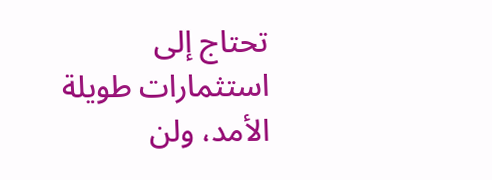تحتاج إلى استثمارات طويلة الأمد، ولن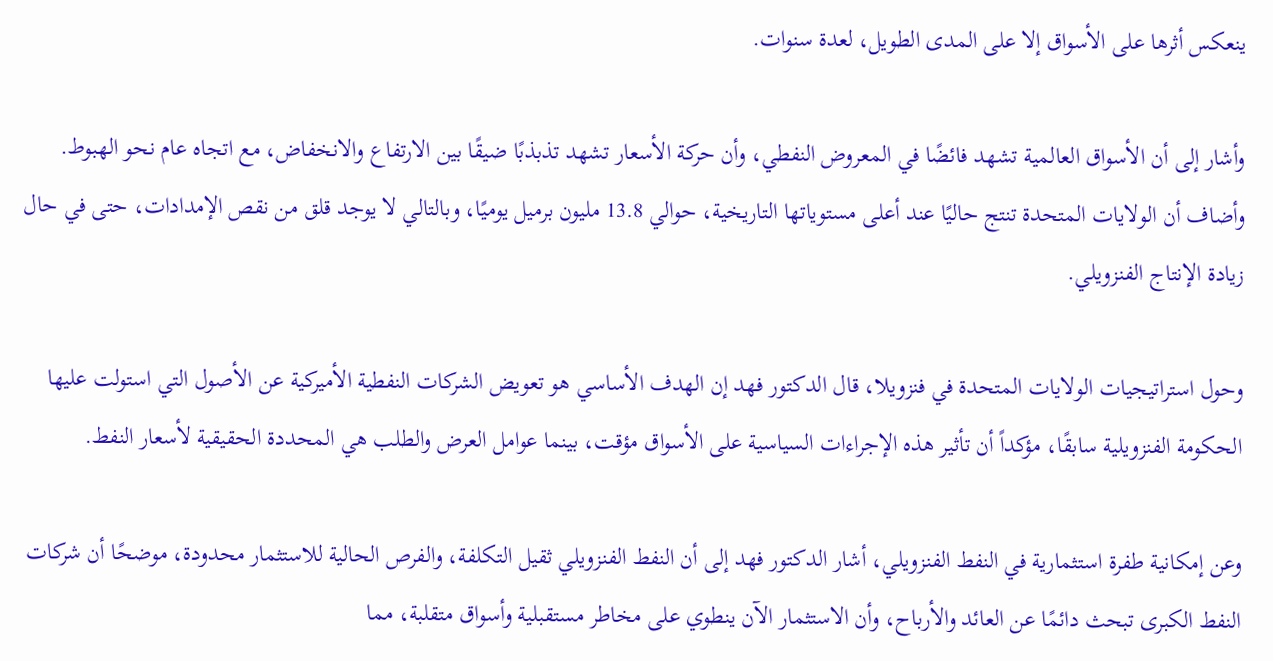ينعكس أثرها على الأسواق إلا على المدى الطويل، لعدة سنوات.

وأشار إلى أن الأسواق العالمية تشهد فائضًا في المعروض النفطي، وأن حركة الأسعار تشهد تذبذبًا ضيقًا بين الارتفاع والانخفاض، مع اتجاه عام نحو الهبوط. وأضاف أن الولايات المتحدة تنتج حاليًا عند أعلى مستوياتها التاريخية، حوالي 13.8 مليون برميل يوميًا، وبالتالي لا يوجد قلق من نقص الإمدادات، حتى في حال زيادة الإنتاج الفنزويلي.

وحول استراتيجيات الولايات المتحدة في فنزويلا، قال الدكتور فهد إن الهدف الأساسي هو تعويض الشركات النفطية الأميركية عن الأصول التي استولت عليها الحكومة الفنزويلية سابقًا، مؤكداً أن تأثير هذه الإجراءات السياسية على الأسواق مؤقت، بينما عوامل العرض والطلب هي المحددة الحقيقية لأسعار النفط.

وعن إمكانية طفرة استثمارية في النفط الفنزويلي، أشار الدكتور فهد إلى أن النفط الفنزويلي ثقيل التكلفة، والفرص الحالية للاستثمار محدودة، موضحًا أن شركات النفط الكبرى تبحث دائمًا عن العائد والأرباح، وأن الاستثمار الآن ينطوي على مخاطر مستقبلية وأسواق متقلبة، مما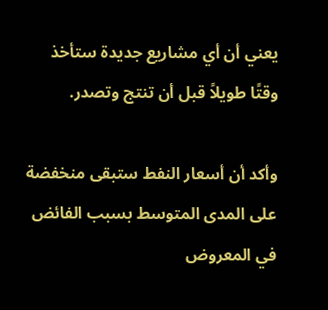يعني أن أي مشاريع جديدة ستأخذ وقتًا طويلاً قبل أن تنتج وتصدر.

وأكد أن أسعار النفط ستبقى منخفضة على المدى المتوسط بسبب الفائض في المعروض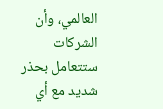العالمي، وأن الشركات ستتعامل بحذر شديد مع أي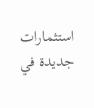استثمارات جديدة في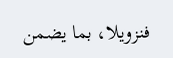فنزويلا، بما يضمن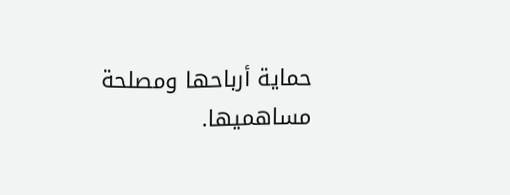حماية أرباحها ومصلحة مساهميها.